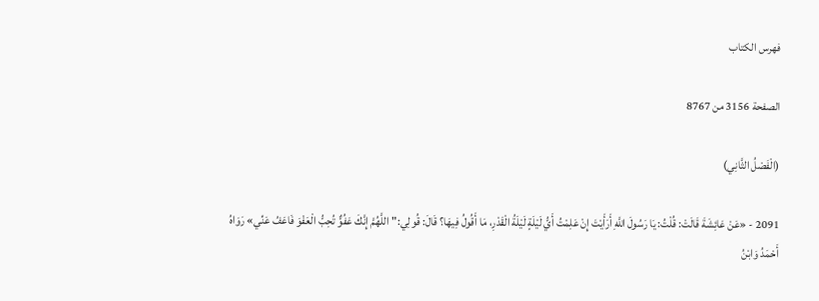فهرس الكتاب

الصفحة 3156 من 8767

(الْفَصْلُ الثَّانِي)

2091 - «عَنْ عَائِشَةَ قَالَتْ: قُلْتُ: يَا رَسُولَ اللَّهِ أَرَأَيْتَ إِنْ عَلِمْتُ أَيُّ لَيْلَةٍ لَيْلَةُ الْقَدْرِ، مَا أَقُولُ فِيهَا؟ قَالَ: قُولِي:"اللَّهُمَّ إِنَّكَ عَفُوٌّ تُحِبُّ الْعَفْوَ فَاعَفُ عَنِّي» رَوَاهُ أَحْمَدُ وَابْنُ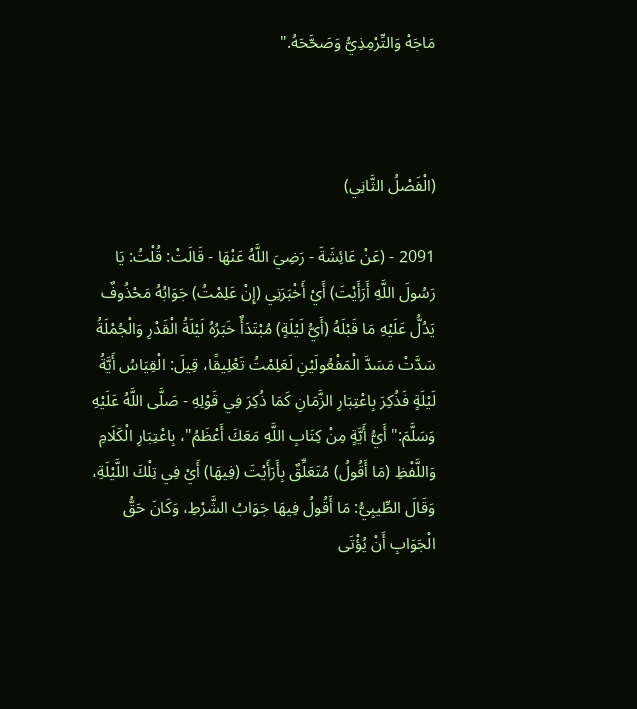مَاجَهْ وَالتِّرْمِذِيُّ وَصَحَّحَهُ."



(الْفَصْلُ الثَّانِي)

2091 - (عَنْ عَائِشَةَ - رَضِيَ اللَّهُ عَنْهَا - قَالَتْ: قُلْتُ: يَا رَسُولَ اللَّهِ أَرَأَيْتَ) أَيْ أَخْبَرَنِي (إِنْ عَلِمْتُ) جَوَابُهُ مَحْذُوفٌ يَدُلُّ عَلَيْهِ مَا قَبْلَهُ (أَيُّ لَيْلَةٍ) مُبْتَدَأٌ خَبَرُهُ لَيْلَةُ الْقَدْرِ وَالْجُمْلَةُ سَدَّتْ مَسَدَّ الْمَفْعُولَيْنِ لَعَلِمْتُ تَعْلِيقًا، قِيلَ: الْقِيَاسُ أَيَّةُ لَيْلَةٍ فَذُكِرَ بِاعْتِبَارِ الزَّمَانِ كَمَا ذُكِرَ فِي قَوْلِهِ - صَلَّى اللَّهُ عَلَيْهِ وَسَلَّمَ:"أَيُّ أَيَّةٍ مِنْ كِتَابِ اللَّهِ مَعَكَ أَعْظَمُ"، بِاعْتِبَارِ الْكَلَامِ وَاللَّفْظِ (مَا أَقُولُ) مُتَعَلِّقٌ بِأَرَأَيْتَ (فِيهَا) أَيْ فِي تِلْكَ اللَّيْلَةِ، وَقَالَ الطِّيبِيُّ: مَا أَقُولُ فِيهَا جَوَابُ الشَّرْطِ، وَكَانَ حَقُّ الْجَوَابِ أَنْ يُؤْتَى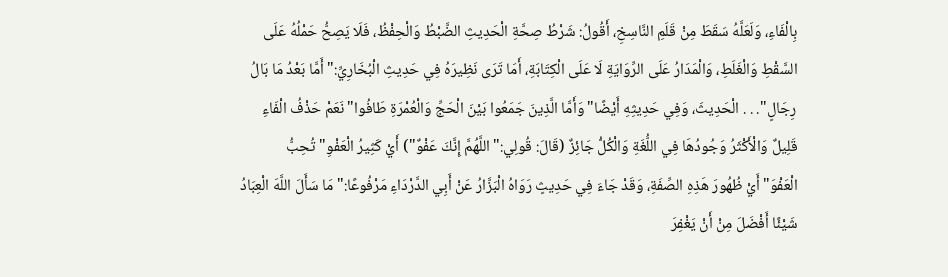بِالْفَاءِ، وَلَعَلَّهُ سَقَطَ مِنْ قَلَمِ النَّاسِخِ، أَقُولُ: شَرْطُ صِحَّةِ الْحَدِيثِ الضَّبْطُ وَالْحِفْظُ، فَلَا يَصِحُّ حَمْلُهُ عَلَى السَّقْطِ وَالْغَلَطِ، وَالْمَدَارُ عَلَى الرِّوَايَةِ لَا عَلَى الْكِتَابَةِ، أَمَا تَرَى نَظِيرَهُ فِي حَدِيثِ الْبُخَارِيِّ:"أَمَّا بَعْدُ مَا بَالُ رِجَالٍ". . . الْحَدِيثَ، وَفِي حَدِيثِهِ أَيْضًا"وَأَمَّا الَّذِينَ جَمَعُوا بَيْنَ الْحَجِّ وَالْعُمْرَةِ طَافُوا"نَعَمْ حَذْفُ الْفَاءِ قَلِيلٌ وَالْأَكْثَرُ وَجُودُهَا فِي اللُّغَةِ وَالْكُلُّ جَائِزٌ (قَالَ: قُولِي:"اللَّهُمَّ إِنَّكَ عَفْوٌ") أَيْ كَثِيرُ الْعَفْوِ"تُحِبُّ الْعَفْوَ"أَيْ ظُهُورَ هَذِهِ الصِّفَةِ، وَقَدْ جَاءَ فِي حَدِيثٍ رَوَاهُ الْبَزَّارُ عَنْ أَبِي الدَّرْدَاءِ مَرْفُوعًا:"مَا سَأَلَ اللَّهَ الْعِبَادُ شَيْئًا أَفْضَلَ مِنْ أَنْ يَغْفِرَ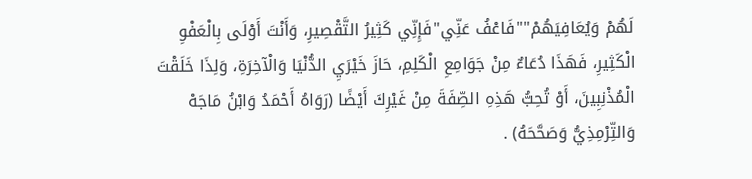لَهُمْ وَيُعَافِيَهُمْ""فَاعْفُ عَنِّي"فَإِنِّي كَثِيرُ التَّقْصِيرِ، وَأَنْتَ أَوْلَى بِالْعَفْوِ الْكَثِيرِ، فَهَذَا دُعَاءٌ مِنْ جَوَامِعِ الْكَلِمِ، حَازَ خَيْرَيِ الدُّنْيَا وَالْآخِرَةِ، وَلِذَا خَلَقْتَ الْمُذْنِبِينَ، أَوْ تُحِبُّ هَذِهِ الصِّفَةَ مِنْ غَيْرِكَ أَيْضًا (رَوَاهُ أَحْمَدُ وَابْنُ مَاجَهْ وَالتِّرْمِذِيُّ وَصَحَّحَهُ) .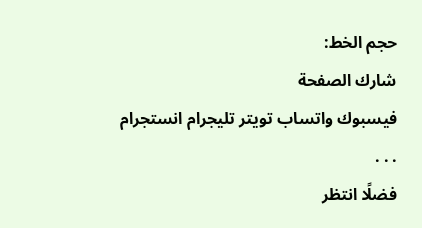حجم الخط:
شارك الصفحة
فيسبوك واتساب تويتر تليجرام انستجرام
. . .
فضلًا انتظر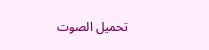تحميل الصوت